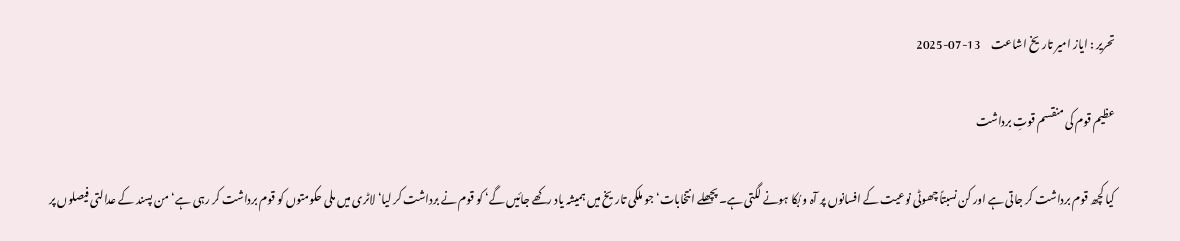تحریر : ایاز امیر تاریخ اشاعت     13-07-2025

عظیم قوم کی منقسم قوتِ برداشت

کیا کچھ قوم برداشت کر جاتی ہے اور کن نسبتاً چھوٹی نوعیت کے افسانوں پر آہ و بُکا ہونے لگتی ہے۔ پچھلے انتخابات‘ جو ملکی تاریخ میں ہمیشہ یاد رکھے جائیں گے‘ کو قوم نے برداشت کر لیا‘ لاٹری میں ملی حکومتوں کو قوم برداشت کر رہی ہے‘ من پسند کے عدالتی فیصلوں پر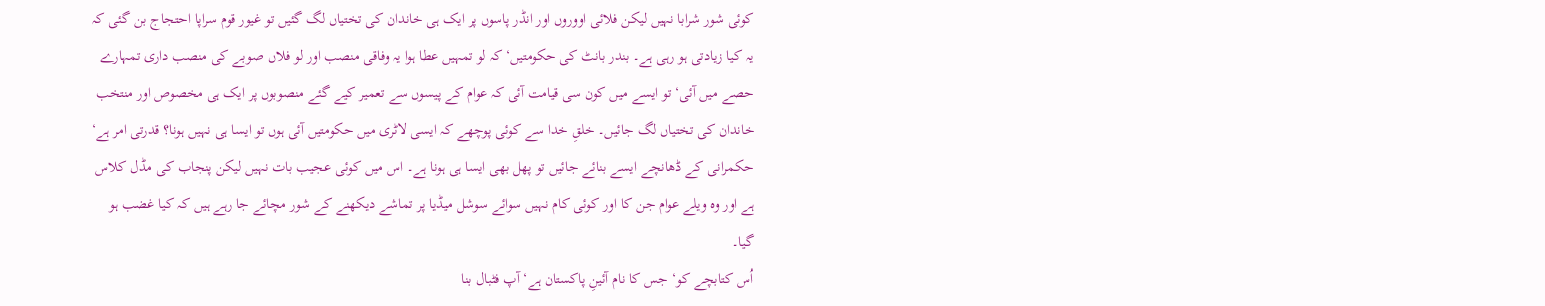کوئی شور شرابا نہیں لیکن فلائی اووروں اور انڈر پاسوں پر ایک ہی خاندان کی تختیاں لگ گئیں تو غیور قوم سراپا احتجاج بن گئی کہ یہ کیا زیادتی ہو رہی ہے۔ بندر بانٹ کی حکومتیں‘ کہ لو تمہیں عطا ہوا یہ وفاقی منصب اور لو فلاں صوبے کی منصب داری تمہارے حصے میں آئی‘ تو ایسے میں کون سی قیامت آئی کہ عوام کے پیسوں سے تعمیر کیے گئے منصوبوں پر ایک ہی مخصوص اور منتخب خاندان کی تختیاں لگ جائیں۔ خلقِ خدا سے کوئی پوچھے کہ ایسی لاٹری میں حکومتیں آئی ہوں تو ایسا ہی نہیں ہونا؟ قدرتی امر ہے‘ حکمرانی کے ڈھانچے ایسے بنائے جائیں تو پھل بھی ایسا ہی ہونا ہے۔ اس میں کوئی عجیب بات نہیں لیکن پنجاب کی مڈل کلاس ہے اور وہ ویلے عوام جن کا اور کوئی کام نہیں سوائے سوشل میڈیا پر تماشے دیکھنے کے شور مچائے جا رہے ہیں کہ کیا غضب ہو گیا۔
اُس کتابچے کو‘ جس کا نام آئینِ پاکستان ہے‘ آپ فٹبال بنا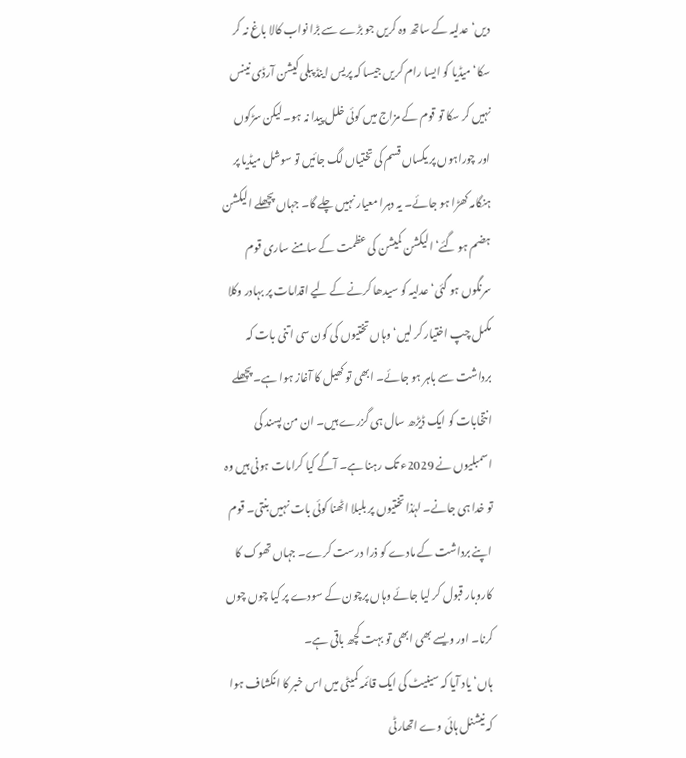دیں‘ عدلیہ کے ساتھ وہ کریں جو بڑے سے بڑا نواب کالا باغ نہ کر سکا‘ میڈیا کو ایسا رام کریں جیسا کہ پریس اینڈ پبلی کیشن آرڈی نینس نہیں کر سکا تو قوم کے مزاج میں کوئی خلل پیدا نہ ہو۔ لیکن سڑکوں اور چوراہوں پر یکساں قسم کی تختیاں لگ جائیں تو سوشل میڈیا پر ہنگامہ کھڑا ہو جائے۔ یہ دہرا معیار نہیں چلے گا۔ جہاں پچھلے الیکشن ہضم ہو گئے‘ الیکشن کمیشن کی عظمت کے سامنے ساری قوم سرنگوں ہو گئی‘ عدلیہ کو سیدھا کرنے کے لیے اقدامات پر بہادر وکلا مکمل چپ اختیار کر لیں‘ وہاں تختیوں کی کون سی اتنی بات کہ برداشت سے باہر ہو جائے۔ ابھی تو کھیل کا آغاز ہوا ہے۔ پچھلے انتخابات کو ایک ڈیڑھ سال ہی گزرے ہیں۔ ان من پسند کی اسمبلیوں نے 2029ء تک رہنا ہے۔ آگے کیا کرامات ہونی ہیں وہ تو خدا ہی جانے۔ لہٰذا تختیوں پر بلبلا اٹھنا کوئی بات نہیں بنتی۔ قوم اپنے برداشت کے مادے کو ذرا درست کرے۔ جہاں تھوک کا کاروبار قبول کر لیا جائے وہاں پرچون کے سودے پر کیا چوں چوں کرنا۔ اور ویسے بھی ابھی تو بہت کچھ باقی ہے۔
ہاں‘ یاد آیا کہ سینیٹ کی ایک قائمہ کمیٹی میں اس خبر کا انکشاف ہوا کہ نیشنل ہائی وے اتھارٹی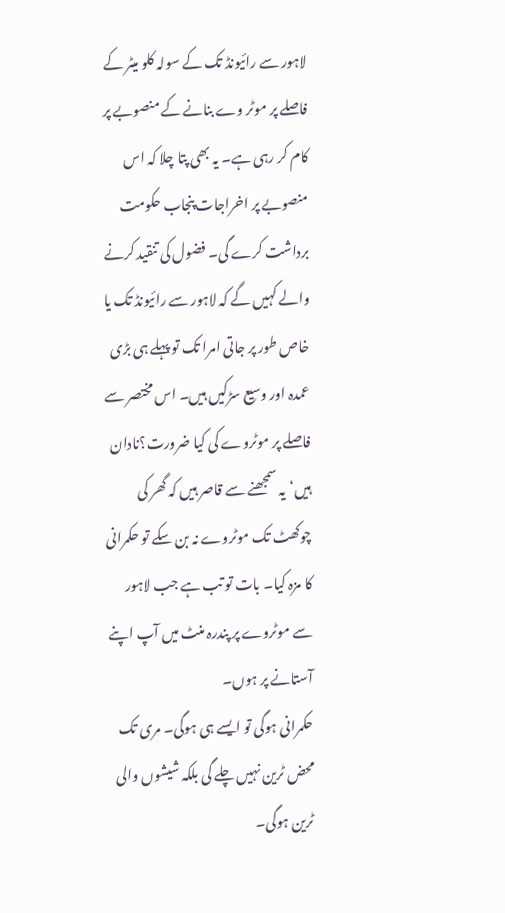لاہور سے رائیونڈ تک کے سولہ کلو میٹر کے فاصلے پر موٹر وے بنانے کے منصوبے پر کام کر رہی ہے۔ یہ بھی پتا چلا کہ اس منصوبے پر اخراجات پنجاب حکومت برداشت کرے گی۔ فضول کی تنقید کرنے والے کہیں گے کہ لاہور سے رائیونڈ تک یا خاص طور پر جاتی امرا تک تو پہلے ہی بڑی عمدہ اور وسیع سڑکیں ہیں۔ اس مختصر سے فاصلے پر موٹروے کی کیا ضرورت؟نادان ہیں‘یہ سمجھنے سے قاصر ہیں کہ گھر کی چوکھٹ تک موٹروے نہ بن سکے تو حکمرانی کا مزہ کیا۔ بات تو تب ہے جب لاہور سے موٹروے پر پندرہ منٹ میں آپ اپنے آستانے پر ہوں۔
حکمرانی ہوگی تو ایسے ہی ہوگی۔ مری تک محض ٹرین نہیں چلے گی بلکہ شیشوں والی ٹرین ہوگی۔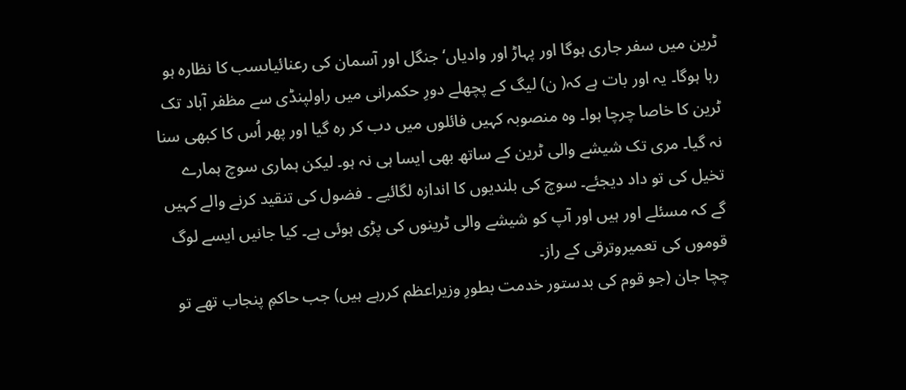ٹرین میں سفر جاری ہوگا اور پہاڑ اور وادیاں‘ جنگل اور آسمان کی رعنائیاںسب کا نظارہ ہو رہا ہوگا۔ یہ اور بات ہے کہ( ن) لیگ کے پچھلے دورِ حکمرانی میں راولپنڈی سے مظفر آباد تک ٹرین کا خاصا چرچا ہوا۔ وہ منصوبہ کہیں فائلوں میں دب کر رہ گیا اور پھر اُس کا کبھی سنا نہ گیا۔ مری تک شیشے والی ٹرین کے ساتھ بھی ایسا ہی نہ ہو۔ لیکن ہماری سوچ ہمارے تخیل کی تو داد دیجئے۔ سوچ کی بلندیوں کا اندازہ لگائیے ۔ فضول کی تنقید کرنے والے کہیں گے کہ مسئلے اور ہیں اور آپ کو شیشے والی ٹرینوں کی پڑی ہوئی ہے۔ کیا جانیں ایسے لوگ قوموں کی تعمیروترقی کے راز۔
چچا جان (جو قوم کی بدستور خدمت بطورِ وزیراعظم کررہے ہیں) جب حاکمِ پنجاب تھے تو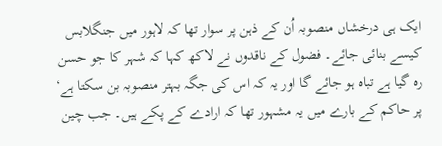ایک ہی درخشاں منصوبہ اُن کے ذہن پر سوار تھا کہ لاہور میں جنگلابس کیسے بنائی جائے۔ فضول کے ناقدوں نے لاکھ کہا کہ شہر کا جو حسن رہ گیا ہے تباہ ہو جائے گا اور یہ کہ اس کی جگہ بہتر منصوبہ بن سکتا ہے‘ پر حاکم کے بارے میں یہ مشہور تھا کہ ارادے کے پکے ہیں۔ جب چین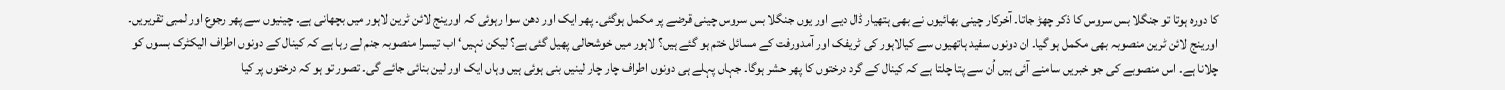کا دورہ ہوتا تو جنگلا بس سروس کا ذکر چھڑ جاتا۔ آخرکار چینی بھائیوں نے بھی ہتھیار ڈال دیے اور یوں جنگلا بس سروس چینی قرضے پر مکمل ہوگئی۔ پھر ایک اور دھن سوا رہوئی کہ اورینج لائن ٹرین لاہور میں بچھانی ہے۔ چینیوں سے پھر رجوع اور لمبی تقریریں۔ اورینج لائن ٹرین منصوبہ بھی مکمل ہو گیا۔ ان دونوں سفید ہاتھیوں سے کیالاہور کی ٹریفک اور آمدورفت کے مسائل ختم ہو گئے ہیں؟ لاہور میں خوشحالی پھیل گئی ہے؟ لیکن نہیں‘ اب تیسرا منصوبہ جنم لے رہا ہے کہ کینال کے دونوں اطراف الیکٹرک بسوں کو چلانا ہے۔ اس منصوبے کی جو خبریں سامنے آئی ہیں اُن سے پتا چلتا ہے کہ کینال کے گرد درختوں کا پھر حشر ہوگا۔ جہاں پہلے ہی دونوں اطراف چار چار لینیں بنی ہوئی ہیں وہاں ایک اور لین بنائی جائے گی۔ تصور تو ہو کہ درختوں پر کیا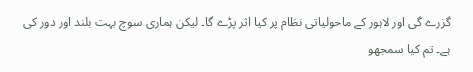گزرے گی اور لاہور کے ماحولیاتی نظام پر کیا اثر پڑے گا۔ لیکن ہماری سوچ بہت بلند اور دور کی ہے۔ تم کیا سمجھو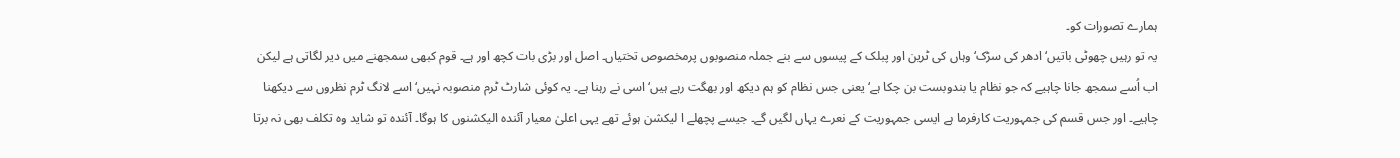ہمارے تصورات کو۔
یہ تو رہیں چھوٹی باتیں‘ ادھر کی سڑک‘ وہاں کی ٹرین اور پبلک کے پیسوں سے بنے جملہ منصوبوں پرمخصوص تختیاں۔ اصل اور بڑی بات کچھ اور ہے۔ قوم کبھی سمجھنے میں دیر لگاتی ہے لیکن اب اُسے سمجھ جانا چاہیے کہ جو نظام یا بندوبست بن چکا ہے‘ یعنی جس نظام کو ہم دیکھ اور بھگت رہے ہیں‘ اسی نے رہنا ہے۔ یہ کوئی شارٹ ٹرم منصوبہ نہیں‘ اسے لانگ ٹرم نظروں سے دیکھنا چاہیے۔ اور جس قسم کی جمہوریت کارفرما ہے ایسی جمہوریت کے نعرے یہاں لگیں گے۔ جیسے پچھلے ا لیکشن ہوئے تھے یہی اعلیٰ معیار آئندہ الیکشنوں کا ہوگا۔ آئندہ تو شاید وہ تکلف بھی نہ برتا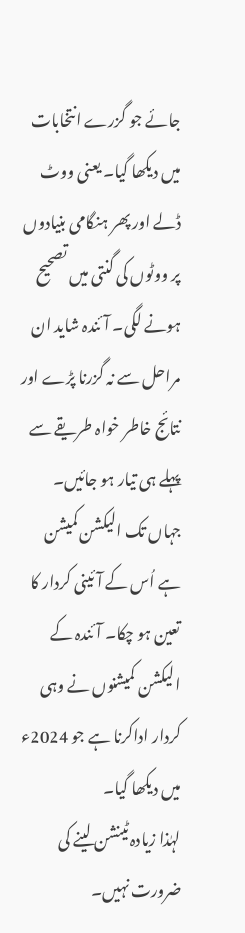جائے جو گزرے انتخابات میں دیکھا گیا۔ یعنی ووٹ ڈلے اور پھر ہنگامی بنیادوں پر ووٹوں کی گنتی میں تصحیح ہونے لگی۔ آئندہ شاید ان مراحل سے نہ گزرنا پڑے اور نتائج خاطر خواہ طریقے سے پہلے ہی تیار ہو جائیں۔ جہاں تک الیکشن کمیشن ہے اُس کے آئینی کردار کا تعین ہو چکا۔ آئندہ کے الیکشن کمیشنوں نے وہی کردار اداکرنا ہے جو 2024ء میں دیکھا گیا۔
لہٰذا زیادہ ٹینشن لینے کی ضرورت نہیں۔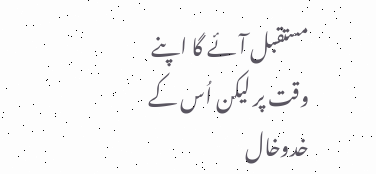مستقبل آئے گا اپنے وقت پر لیکن اُس کے خدوخال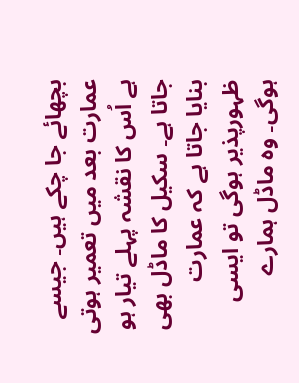بچھائے جا چکے ہیں۔ جیسے عمارت بعد میں تعمیر ہوتی ہے اُس کا نقشہ پہلے تیار ہو جاتا ہے۔ سکیل کا ماڈل بھی بنایا جاتا ہے کہ عمارت ظہورپذیر ہوگی تو ایسی ہوگی۔ وہ ماڈل ہمارے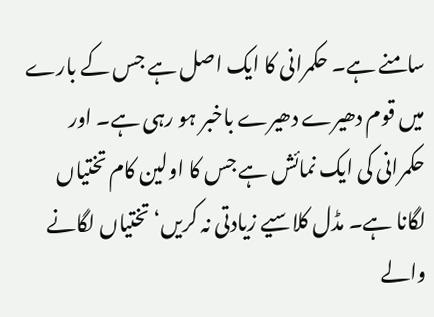سامنے ہے۔ حکمرانی کا ایک اصل ہے جس کے بارے میں قوم دھیرے دھیرے باخبر ہو رہی ہے۔ اور حکمرانی کی ایک نمائش ہے جس کا اولین کام تختیاں لگانا ہے۔ مڈل کلاسیے زیادتی نہ کریں‘ تختیاں لگانے والے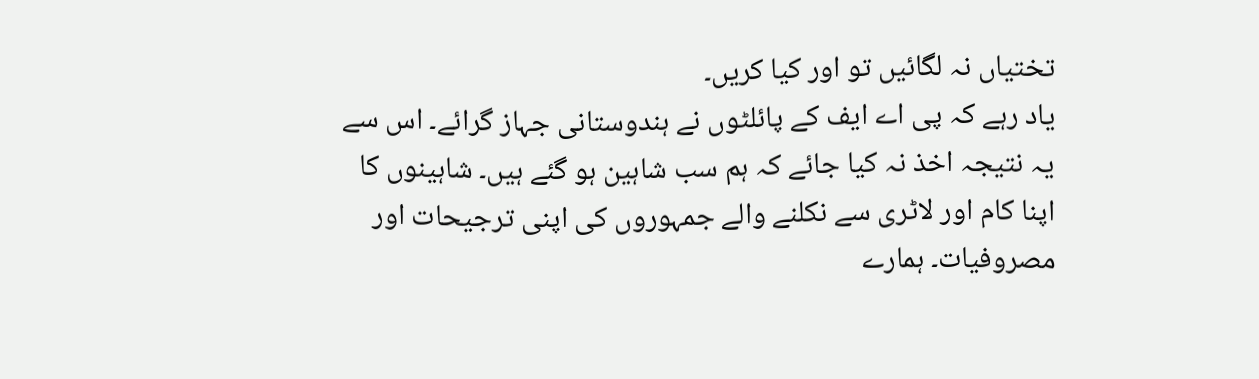تختیاں نہ لگائیں تو اور کیا کریں۔
یاد رہے کہ پی اے ایف کے پائلٹوں نے ہندوستانی جہاز گرائے۔ اس سے یہ نتیجہ اخذ نہ کیا جائے کہ ہم سب شاہین ہو گئے ہیں۔ شاہینوں کا اپنا کام اور لاٹری سے نکلنے والے جمہوروں کی اپنی ترجیحات اور مصروفیات۔ ہمارے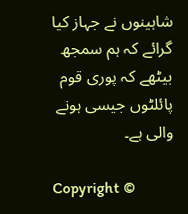شاہینوں نے جہاز کیا گرائے کہ ہم سمجھ بیٹھے کہ پوری قوم پائلٹوں جیسی ہونے والی ہے۔

Copyright ©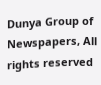Dunya Group of Newspapers, All rights reserved